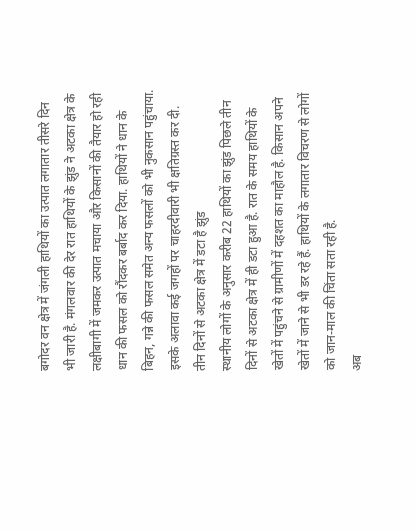बगोदर वन क्षेत्र में जंगली हाथियों का उत्पात लगातार तीसरे दिन भी जारी है. मंगलवार की देर रात हाथियों के झुंड ने अटका क्षेत्र के लक्षीबागी में जमकर उत्पात मचाया और किसानों की तैयार हो रही धान की फसल को रौंदकर बर्बाद कर दिया. हाथियों ने धान के बिहन, गन्ने की फसल समेत अन्य फसलों को भी नुकसान पहुंचाया. इसके अलावा कई जगहों पर चाहरदीवारी भी क्षतिग्रस्त कर दी.
तीन दिनों से अटका क्षेत्र में डटा है झुंड
स्थानीय लोगों के अनुसार करीब 22 हाथियों का झुंड पिछले तीन दिनों से अटका क्षेत्र में ही डटा हुआ है. रात के समय हाथियों के खेतों में पहुंचने से ग्रामीणों में दहशत का माहौल है. किसान अपने खेतों में जाने से भी डर रहे हैं. हाथियों के लगातार विचरण से लोगों को जान-माल की चिंता सता रही है.
अब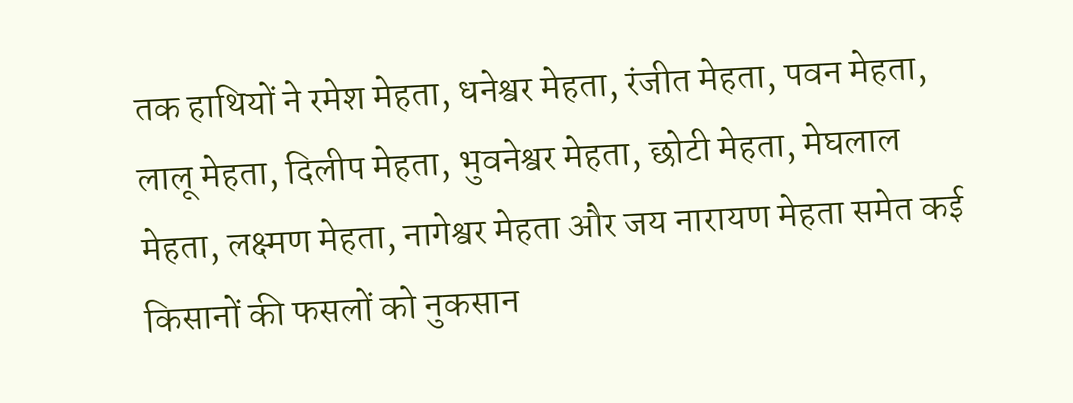तक हाथियों ने रमेश मेहता, धनेश्वर मेहता, रंजीत मेहता, पवन मेहता, लालू मेहता, दिलीप मेहता, भुवनेश्वर मेहता, छोटी मेहता, मेघलाल मेहता, लक्ष्मण मेहता, नागेश्वर मेहता और जय नारायण मेहता समेत कई किसानों की फसलों को नुकसान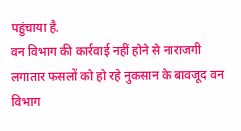पहुंचाया है.
वन विभाग की कार्रवाई नहीं होने से नाराजगी
लगातार फसलों को हो रहे नुकसान के बावजूद वन विभाग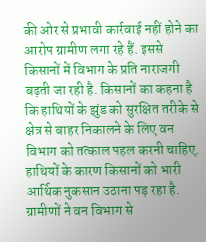की ओर से प्रभावी कार्रवाई नहीं होने का आरोप ग्रामीण लगा रहे हैं. इससे किसानों में विभाग के प्रति नाराजगी बढ़ती जा रही है. किसानों का कहना है कि हाथियों के झुंड को सुरक्षित तरीके से क्षेत्र से बाहर निकालने के लिए वन विभाग को तत्काल पहल करनी चाहिए.
हाथियों के कारण किसानों को भारी आर्थिक नुकसान उठाना पड़ रहा है. ग्रामीणों ने वन विभाग से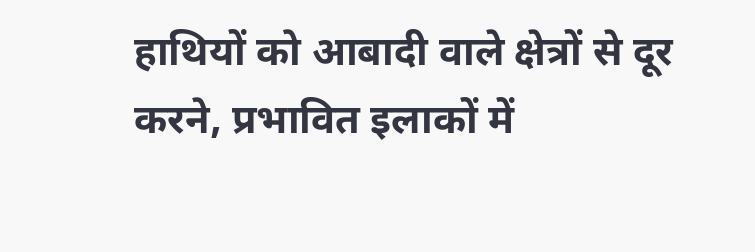हाथियों को आबादी वाले क्षेत्रों से दूर करने, प्रभावित इलाकों में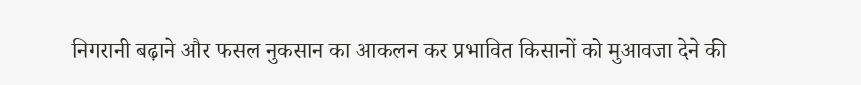निगरानी बढ़ाने और फसल नुकसान का आकलन कर प्रभावित किसानों को मुआवजा देने की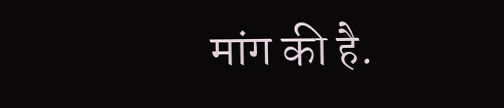मांग की है.